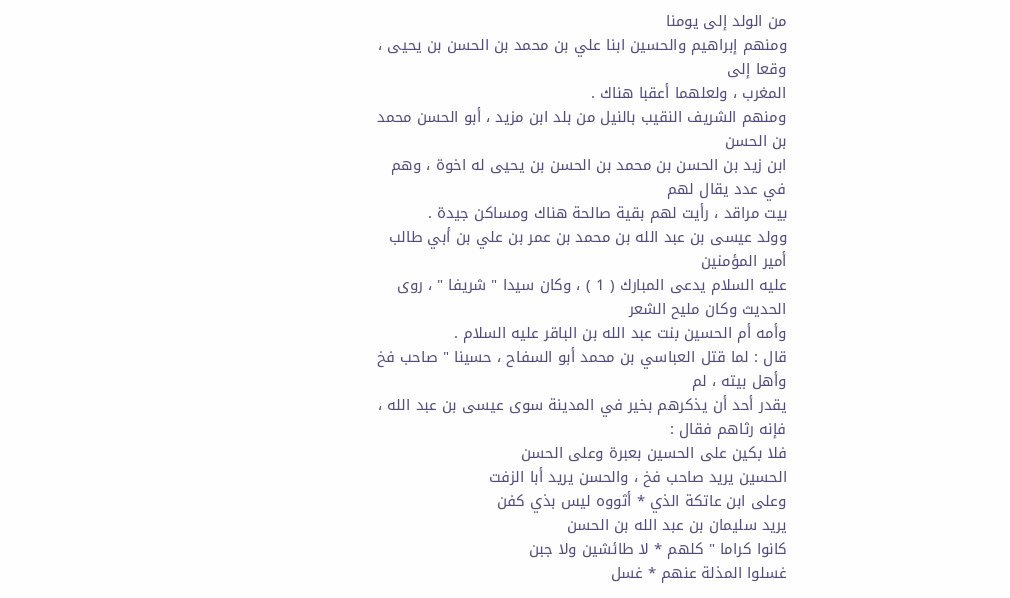من الولد إلى يومنا
ومنهم إبراهيم والحسين ابنا علي بن محمد بن الحسن بن يحيى ، وقعا إلى
المغرب ، ولعلهما أعقبا هناك .
ومنهم الشريف النقيب بالنيل من بلد ابن مزيد ، أبو الحسن محمد بن الحسن
ابن زيد بن الحسن بن محمد بن الحسن بن يحيى له اخوة ، وهم في عدد يقال لهم
بيت مراقد ، رأيت لهم بقية صالحة هناك ومساكن جيدة .
وولد عيسى بن عبد الله بن محمد بن عمر بن علي بن أبي طالب أمير المؤمنين
عليه السلام يدعى المبارك ( 1 ) ، وكان سيدا " شريفا " ، روى الحديث وكان مليح الشعر
وأمه أم الحسين بنت عبد الله بن الباقر عليه السلام .
قال : لما قتل العباسي بن محمد أبو السفاح ، حسينا " صاحب فخ وأهل بيته ، لم
يقدر أحد أن يذكرهم بخير في المدينة سوى عيسى بن عبد الله ، فإنه رثاهم فقال :
فلا بكين على الحسين بعبرة وعلى الحسن
الحسين يريد صاحب فخ ، والحسن يريد أبا الزفت
وعلى ابن عاتكة الذي * أثووه ليس بذي كفن
يريد سليمان بن عبد الله بن الحسن
كانوا كراما " كلهم * لا طائشين ولا جبن
غسلوا المذلة عنهم * غسل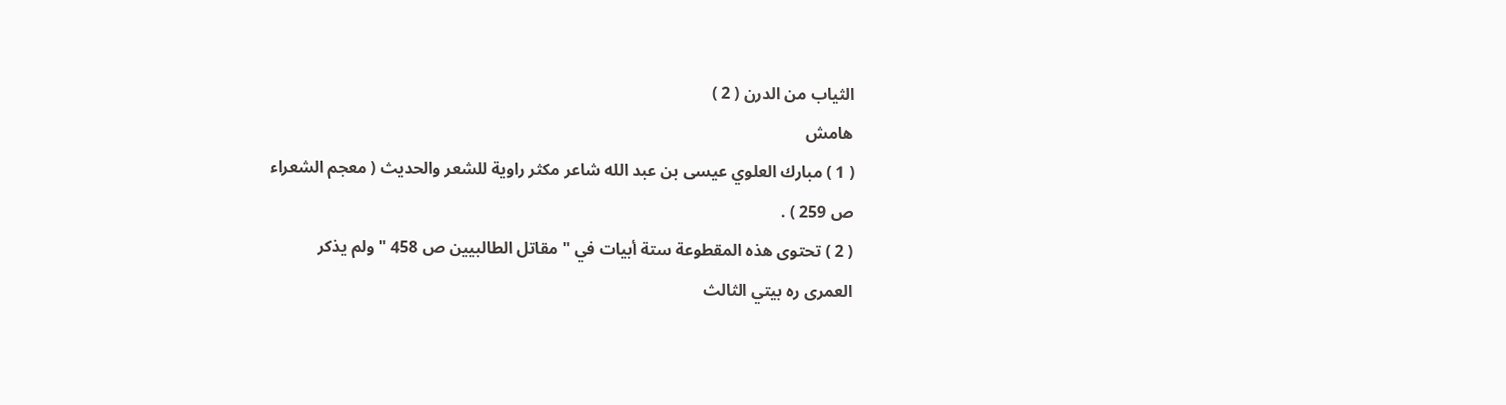الثياب من الدرن ( 2 )
هامش
( 1 ) مبارك العلوي عيسى بن عبد الله شاعر مكثر راوية للشعر والحديث ( معجم الشعراء
ص 259 ) .
( 2 ) تحتوى هذه المقطوعة ستة أبيات في " مقاتل الطالبيين ص 458 " ولم يذكر
العمرى ره بيتي الثالث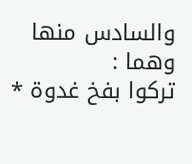والسادس منها وهما :
تركوا بفخ غدوة *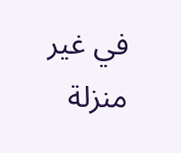في غير منزلة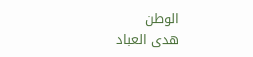الوطن
هدى العباد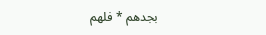بجدهم * فلهم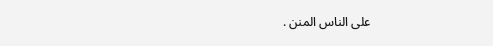على الناس المنن .